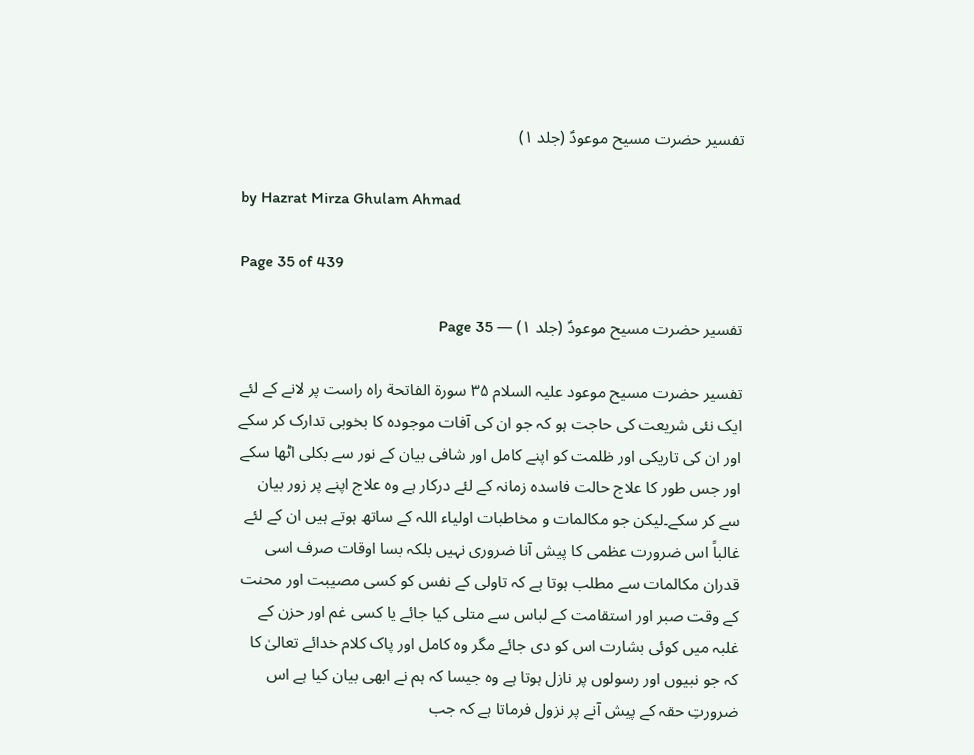تفسیر حضرت مسیح موعودؑ (جلد ۱)

by Hazrat Mirza Ghulam Ahmad

Page 35 of 439

تفسیر حضرت مسیح موعودؑ (جلد ۱) — Page 35

تفسیر حضرت مسیح موعود علیہ السلام ۳۵ سورة الفاتحة راہ راست پر لانے کے لئے ایک نئی شریعت کی حاجت ہو کہ جو ان کی آفات موجودہ کا بخوبی تدارک کر سکے اور ان کی تاریکی اور ظلمت کو اپنے کامل اور شافی بیان کے نور سے بکلی اٹھا سکے اور جس طور کا علاج حالت فاسدہ زمانہ کے لئے درکار ہے وہ علاج اپنے پر زور بیان سے کر سکے۔لیکن جو مکالمات و مخاطبات اولیاء اللہ کے ساتھ ہوتے ہیں ان کے لئے غالباً اس ضرورت عظمی کا پیش آنا ضروری نہیں بلکہ بسا اوقات صرف اسی قدران مکالمات سے مطلب ہوتا ہے کہ تاولی کے نفس کو کسی مصیبت اور محنت کے وقت صبر اور استقامت کے لباس سے متلی کیا جائے یا کسی غم اور حزن کے غلبہ میں کوئی بشارت اس کو دی جائے مگر وہ کامل اور پاک کلام خدائے تعالیٰ کا کہ جو نبیوں اور رسولوں پر نازل ہوتا ہے وہ جیسا کہ ہم نے ابھی بیان کیا ہے اس ضرورتِ حقہ کے پیش آنے پر نزول فرماتا ہے کہ جب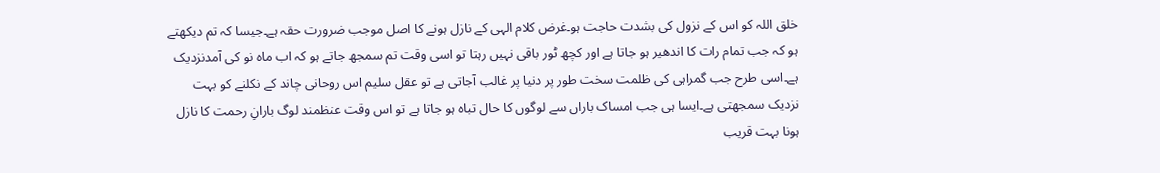خلق اللہ کو اس کے نزول کی بشدت حاجت ہو۔غرض کلام الہی کے نازل ہونے کا اصل موجب ضرورت حقہ ہے۔جیسا کہ تم دیکھتے ہو کہ جب تمام رات کا اندھیر ہو جاتا ہے اور کچھ ٹور باقی نہیں رہتا تو اسی وقت تم سمجھ جاتے ہو کہ اب ماہ نو کی آمدنزدیک ہے۔اسی طرح جب گمراہی کی ظلمت سخت طور پر دنیا پر غالب آجاتی ہے تو عقل سلیم اس روحانی چاند کے نکلنے کو بہت نزدیک سمجھتی ہے۔ایسا ہی جب امساک باراں سے لوگوں کا حال تباہ ہو جاتا ہے تو اس وقت عنظمند لوگ بارانِ رحمت کا نازل ہونا بہت قریب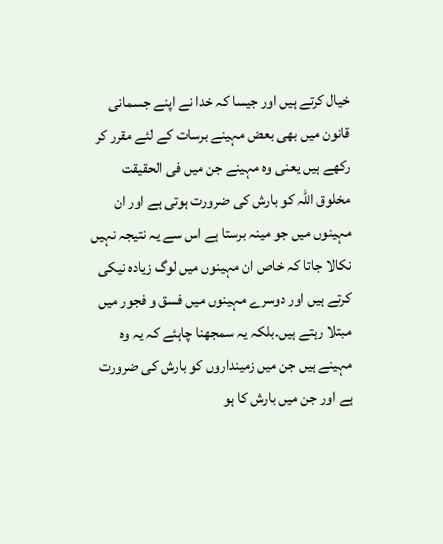خیال کرتے ہیں اور جیسا کہ خدا نے اپنے جسمانی قانون میں بھی بعض مہینے برسات کے لئے مقرر کر رکھے ہیں یعنی وہ مہینے جن میں فی الحقیقت مخلوق اللہ کو بارش کی ضرورت ہوتی ہے اور ان مہینوں میں جو مینہ برستا ہے اس سے یہ نتیجہ نہیں نکالا جاتا کہ خاص ان مہینوں میں لوگ زیادہ نیکی کرتے ہیں اور دوسرے مہینوں میں فسق و فجور میں مبتلا رہتے ہیں۔بلکہ یہ سمجھنا چاہئے کہ یہ وہ مہینے ہیں جن میں زمینداروں کو بارش کی ضرورت ہے اور جن میں بارش کا ہو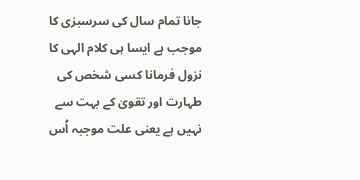جانا تمام سال کی سرسبزی کا موجب ہے ایسا ہی کلام الہی کا نزول فرمانا کسی شخص کی طہارت اور تقویٰ کے بہت سے نہیں ہے یعنی علت موجبہ اُس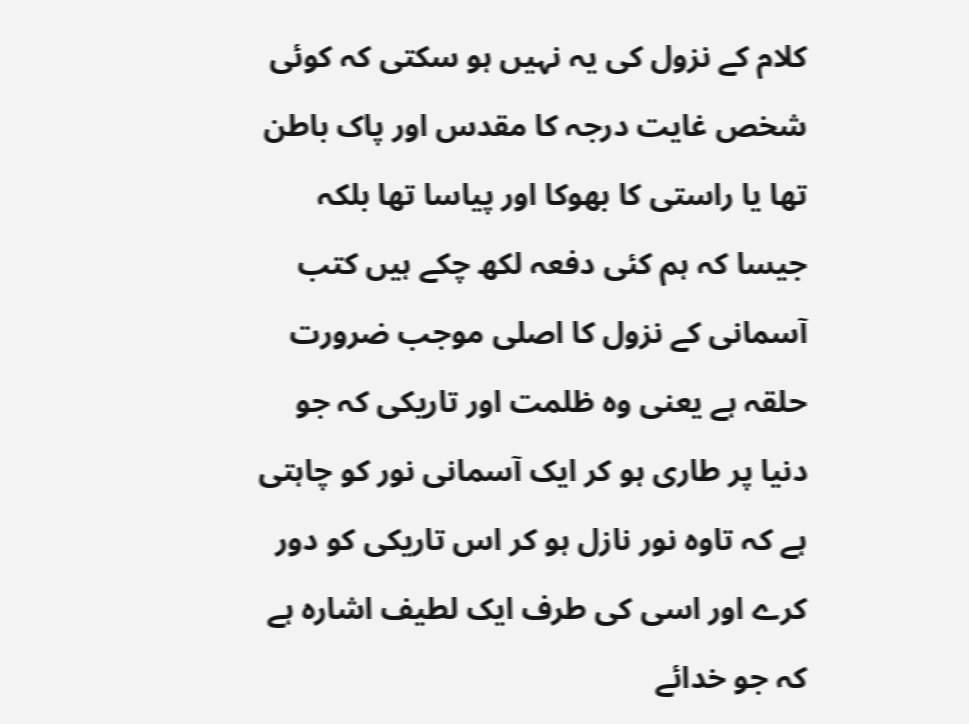کلام کے نزول کی یہ نہیں ہو سکتی کہ کوئی شخص غایت درجہ کا مقدس اور پاک باطن تھا یا راستی کا بھوکا اور پیاسا تھا بلکہ جیسا کہ ہم کئی دفعہ لکھ چکے ہیں کتب آسمانی کے نزول کا اصلی موجب ضرورت حلقہ ہے یعنی وہ ظلمت اور تاریکی کہ جو دنیا پر طاری ہو کر ایک آسمانی نور کو چاہتی ہے کہ تاوہ نور نازل ہو کر اس تاریکی کو دور کرے اور اسی کی طرف ایک لطیف اشارہ ہے کہ جو خدائے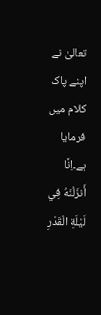تعالیٰ نے اپنے پاک کلام میں فرمایا ہے۔اِنَّا أَنزَلْنَهُ فِي لَيْلَةِ الْقَدْرِ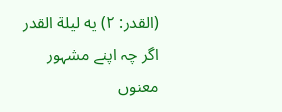(القدر: ٢) يه ليلة القدر اگر چہ اپنے مشہور معنوں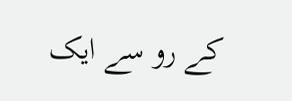کے رو سے ایک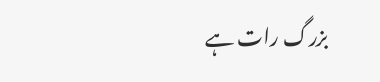بزرگ رات ہے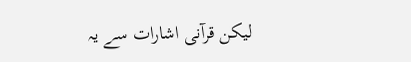لیکن قرآنی اشارات سے یہ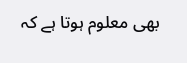بھی معلوم ہوتا ہے کہ